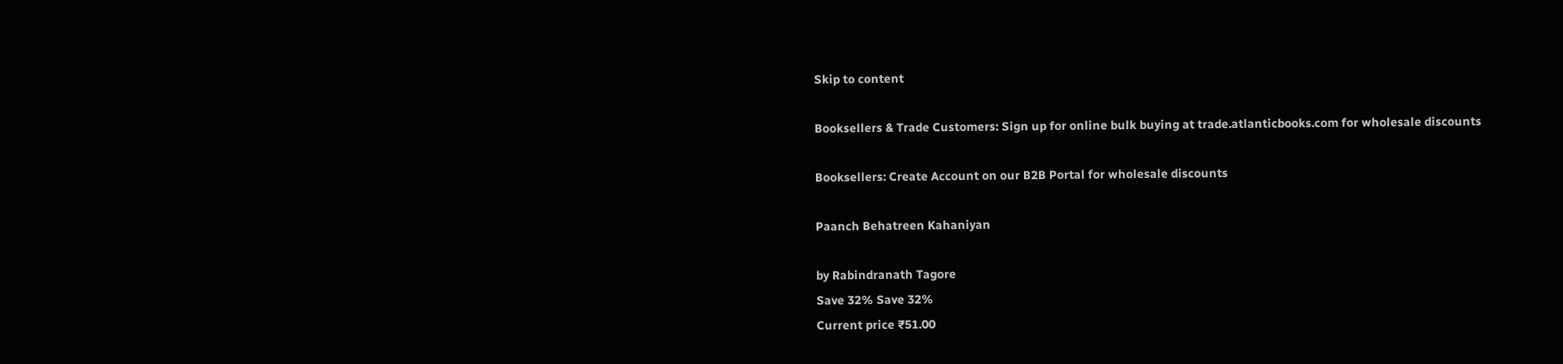Skip to content

Booksellers & Trade Customers: Sign up for online bulk buying at trade.atlanticbooks.com for wholesale discounts

Booksellers: Create Account on our B2B Portal for wholesale discounts

Paanch Behatreen Kahaniyan

by Rabindranath Tagore
Save 32% Save 32%
Current price ₹51.00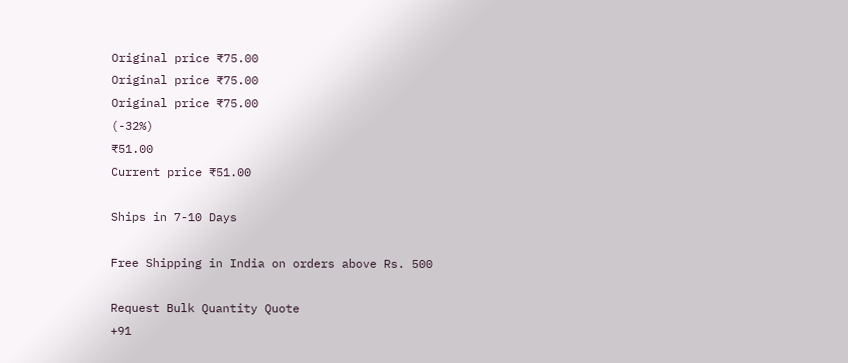Original price ₹75.00
Original price ₹75.00
Original price ₹75.00
(-32%)
₹51.00
Current price ₹51.00

Ships in 7-10 Days

Free Shipping in India on orders above Rs. 500

Request Bulk Quantity Quote
+91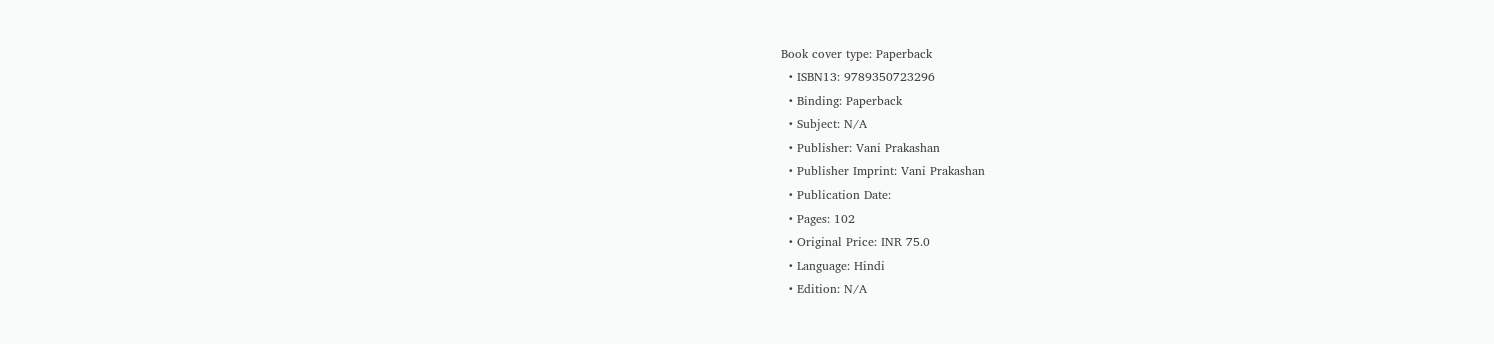Book cover type: Paperback
  • ISBN13: 9789350723296
  • Binding: Paperback
  • Subject: N/A
  • Publisher: Vani Prakashan
  • Publisher Imprint: Vani Prakashan
  • Publication Date:
  • Pages: 102
  • Original Price: INR 75.0
  • Language: Hindi
  • Edition: N/A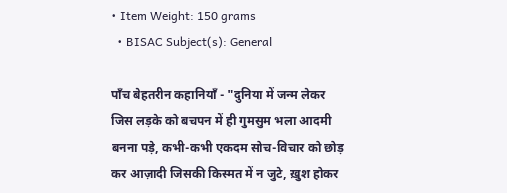• Item Weight: 150 grams
  • BISAC Subject(s): General

पाँच बेहतरीन कहानियाँ - "दुनिया में जन्म लेकर जिस लड़के को बचपन में ही गुमसुम भला आदमी बनना पड़े, कभी-कभी एकदम सोच-विचार को छोड़ कर आज़ादी जिसकी किस्मत में न जुटे, ख़ुश होकर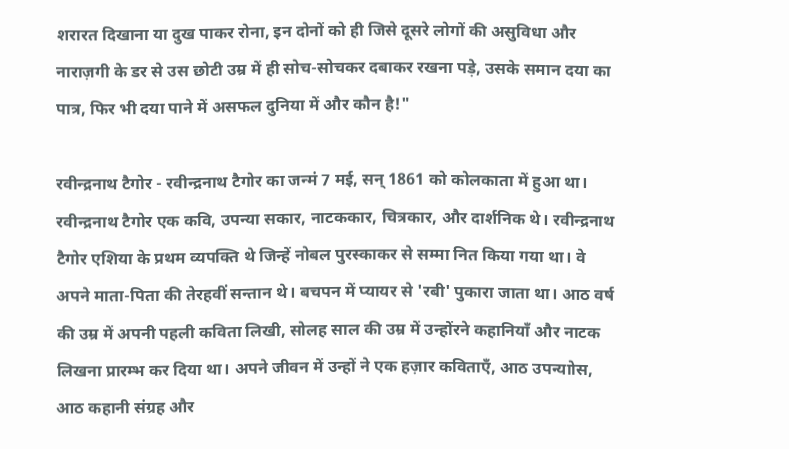शरारत दिखाना या दुख पाकर रोना, इन दोनों को ही जिसे दूसरे लोगों की असुविधा और नाराज़गी के डर से उस छोटी उम्र में ही सोच-सोचकर दबाकर रखना पड़े, उसके समान दया का पात्र, फिर भी दया पाने में असफल दुनिया में और कौन है!"

रवीन्द्रनाथ टैगोर - रवीन्द्रनाथ टैगोर का जन्मं 7 मई, सन् 1861 को कोलकाता में हुआ था। रवीन्द्रनाथ टैगोर एक कवि, उपन्या सकार, नाटककार, चित्रकार, और दार्शनिक थे। रवीन्द्रनाथ टैगोर एशिया के प्रथम व्यपक्ति थे जिन्हें नोबल पुरस्काकर से सम्मा नित किया गया था। वे अपने माता-पिता की तेरहवीं सन्तान थे। बचपन में प्यायर से 'रबी' पुकारा जाता था। आठ वर्ष की उम्र में अपनी पहली कविता लिखी, सोलह साल की उम्र में उन्होंरने कहानियाँ और नाटक लिखना प्रारम्भ कर दिया था। अपने जीवन में उन्हों ने एक हज़ार कविताएँ, आठ उपन्याोस, आठ कहानी संग्रह और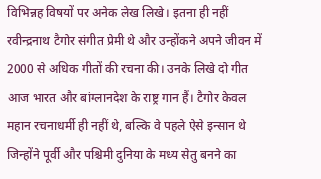विभिन्नह विषयों पर अनेक लेख लिखे। इतना ही नहीं रवीन्द्रनाथ टैगोर संगीत प्रेमी थे और उन्होंकने अपने जीवन में 2000 से अधिक गीतों की रचना की। उनके लिखे दो गीत आज भारत और बांग्लानदेश के राष्ट्र गान हैं। टैगोर केवल महान रचनाधर्मी ही नहीं थे, बल्कि वे पहले ऐसे इन्सान थे जिन्होंने पूर्वी और पश्चिमी दुनिया के मध्य सेतु बनने का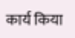कार्य किया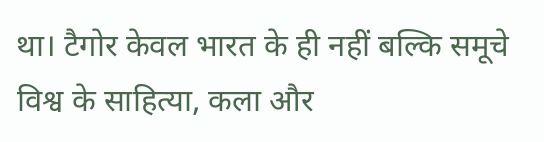था। टैगोर केवल भारत के ही नहीं बल्कि समूचे विश्व‍ के साहित्या, कला और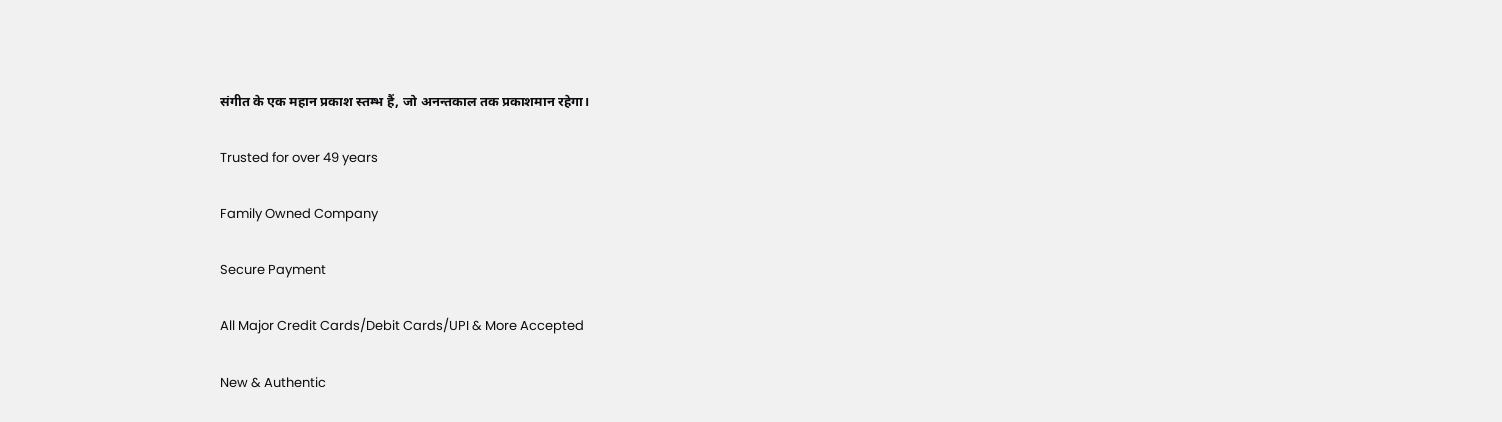संगीत के एक महान प्रकाश स्तम्भ हैं, जो अनन्तकाल तक प्रकाशमान रहेगा।

Trusted for over 49 years

Family Owned Company

Secure Payment

All Major Credit Cards/Debit Cards/UPI & More Accepted

New & Authentic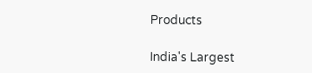Products

India's Largest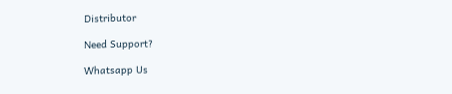Distributor

Need Support?

Whatsapp Us